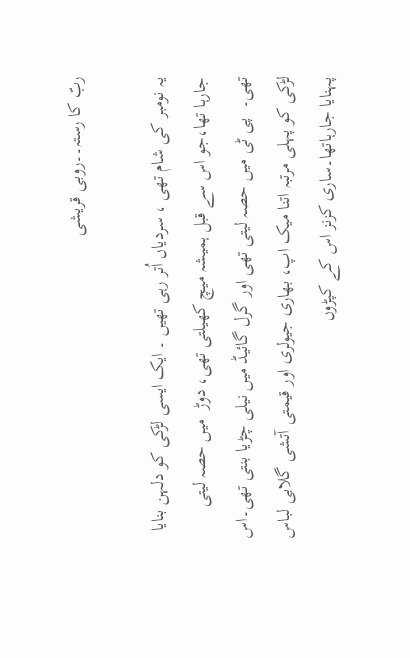ربّ کا رستہ۔۔روبی قریشی

یہ نومبر کی شام تھی ، سردیاں اُتر رہی تھیں ۔ ایک ایسی لڑکی کو دلہن بنایا جارہا تھا،جو اس سے قبل ہمیشہ میچ کھیلتی تھی، دوڑ  میں حصہ لیتی تھی۔  پی ٹی میں حصہ لیتی تھی اور گرل گائیڈ میں نیلی چڑیا بنتی تھی۔اس لڑکی کو پہلی مرتبہ اتنا میک اپ، بھاری جیولری اور قیمتی آتشی گلابی لباس پہنایا جارہاتھا۔ساری کزنز اس کے کپڑوں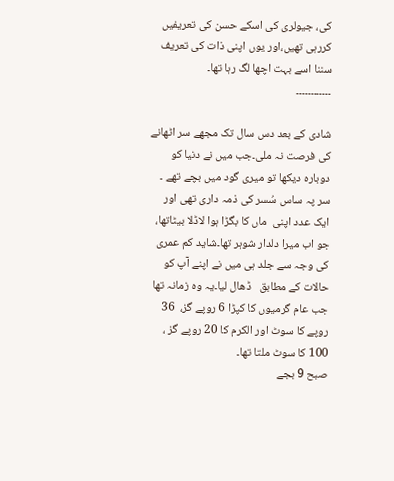کی، جیولری کی اسکے حسن کی تعریفیں کررہی تھیں،اور یوں اپنی ذات کی تعریف سننا اسے بہت اچھا لگ رہا تھا۔
۔۔۔۔۔۔۔۔۔۔۔۔

شادی کے بعد دس سال تک مجھے سر اٹھانے کی فرصت نہ ملی۔جب میں نے دنیا کو دوبارہ دیکھا تو میری گود میں بچے تھے ۔ سر پہ ساس سُسر کی ذمہ داری تھی اور ایک عدد اپنی  ماں کا بگڑا ہوا لاڈلا بیٹاتھا، جو اب میرا دلدار شوہر تھا۔شاید کم عمری کی وجہ سے جلد ہی میں نے اپنے آپ کو حالات کے مطابق   ڈھال لیا۔یہ وہ زمانہ تھا جب عام گرمیوں کا کپڑا 6 روپے گز،  36 روپے کا سوٹ اور الکرم کا 20 روپے گز ، 100 کا سوٹ ملتا تھا۔
صبح 9 بجے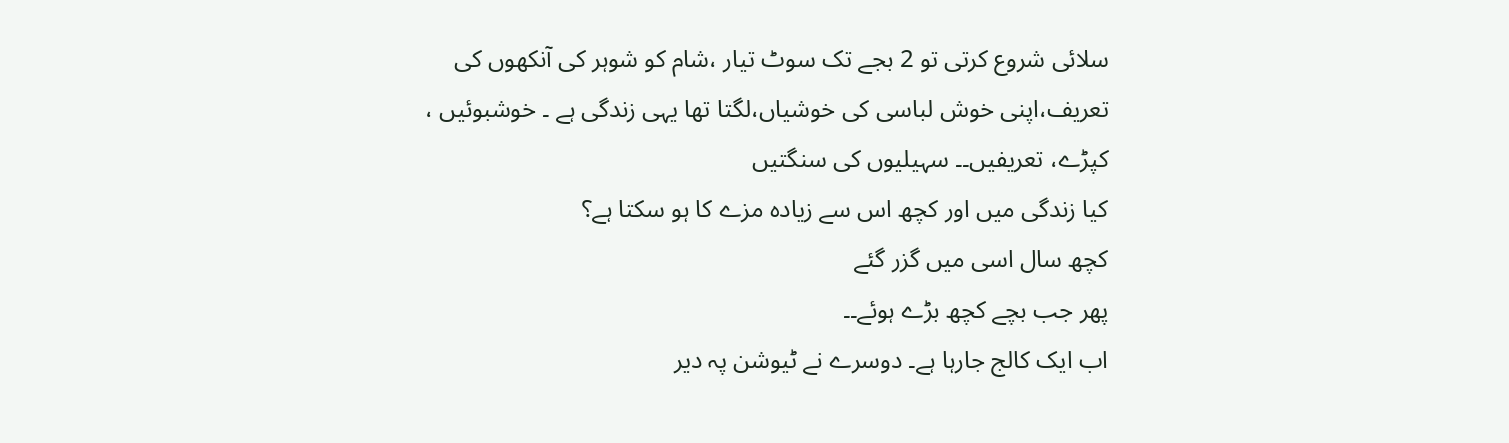سلائی شروع کرتی تو 2 بجے تک سوٹ تیار ،شام کو شوہر کی آنکھوں کی تعریف،اپنی خوش لباسی کی خوشیاں،لگتا تھا یہی زندگی ہے ۔ خوشبوئیں ، کپڑے، تعریفیں۔۔ سہیلیوں کی سنگتیں
کیا زندگی میں اور کچھ اس سے زیادہ مزے کا ہو سکتا ہے؟
کچھ سال اسی میں گزر گئے
پھر جب بچے کچھ بڑے ہوئے۔۔
اب ایک کالج جارہا ہے۔ دوسرے نے ٹیوشن پہ دیر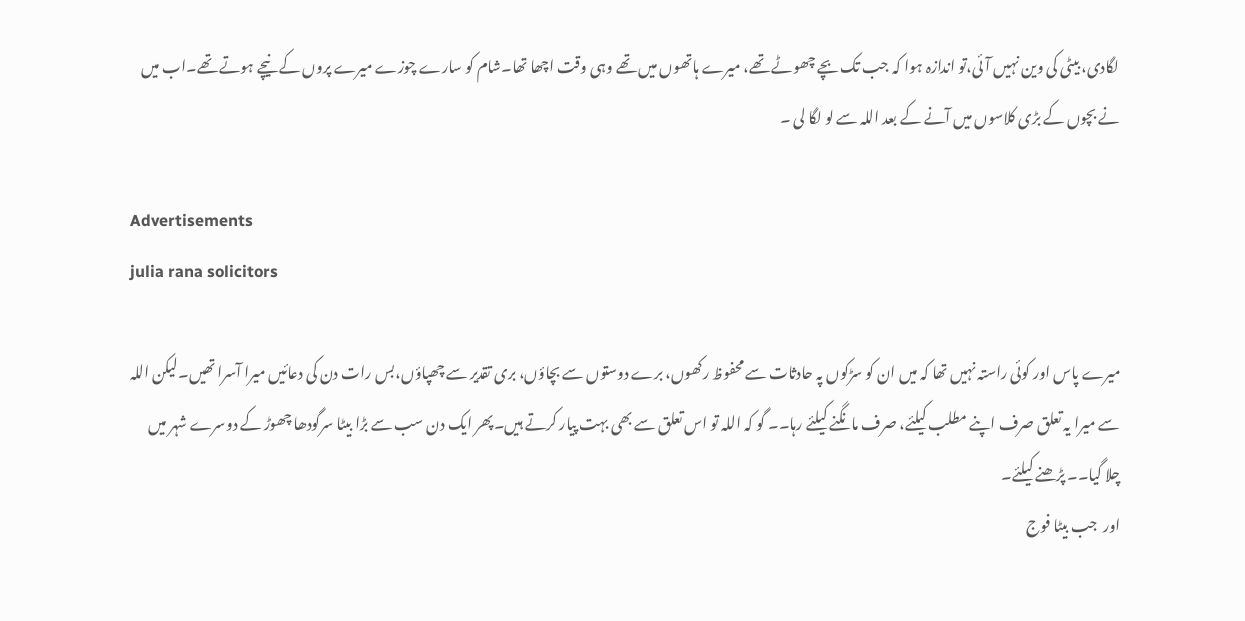لگادی، بیٹی کی وین نہیں آئی،تو اندازہ ہوا کہ جب تک بچے چھوٹے تھے، میرے ہاتھوں میں تھے وہی وقت اچھا تھا۔شام کو سارے چوزے میرے پروں کے نیچے ہوتے تھے۔اب میں نے بچوں کے بڑی کلاسوں میں آنے کے بعد اللہ سے لو لگا لی ۔

Advertisements
julia rana solicitors

میرے پاس اور کوئی راستہ نہیں تھا کہ میں ان کو سڑکوں پہ حادثات سے محفوظ رکھوں، برے دوستوں سے بچاؤں، بری تقدیر سے چھپاؤں،بس رات دن کی دعائیں میرا آسرا تھیں۔لیکن اللہ سے میرا یہ تعلق صرف اپنے مطلب کیلئے، صرف مانگنے کیلئے رہا۔۔ گو کہ اللہ تو اس تعلق سے بھی بہت پیار کرتے ہیں۔پھر ایک دن سب سے بڑا بیٹا سرگودھا چھوڑ کے دوسرے شہر میں چلا گیا۔۔ پڑھنے کیلئے۔
اور  جب بیٹا فوج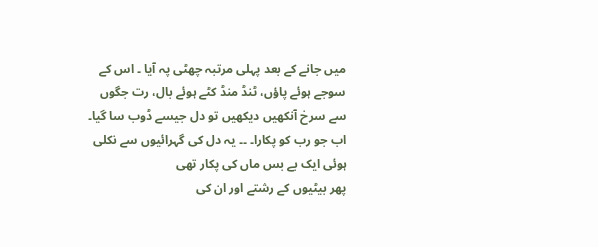میں جانے کے بعد پہلی مرتبہ چھٹی پہ آیا ۔ اس کے سوجے ہوئے پاؤں، ٹنڈ منڈ کٹے ہوئے بال، رت جگوں سے سرخ آنکھیں دیکھیں تو دل جیسے ڈوب سا گیا۔
اب جو رب کو پکارا۔ ۔۔ یہ دل کی گہرائیوں سے نکلی ہوئی ایک بے بس ماں کی پکار تھی
پھر بیٹیوں کے رشتے اور ان کی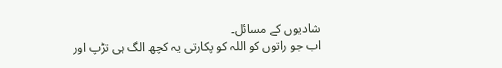شادیوں کے مسائل۔
اب جو راتوں کو اللہ کو پکارتی یہ کچھ الگ ہی تڑپ اور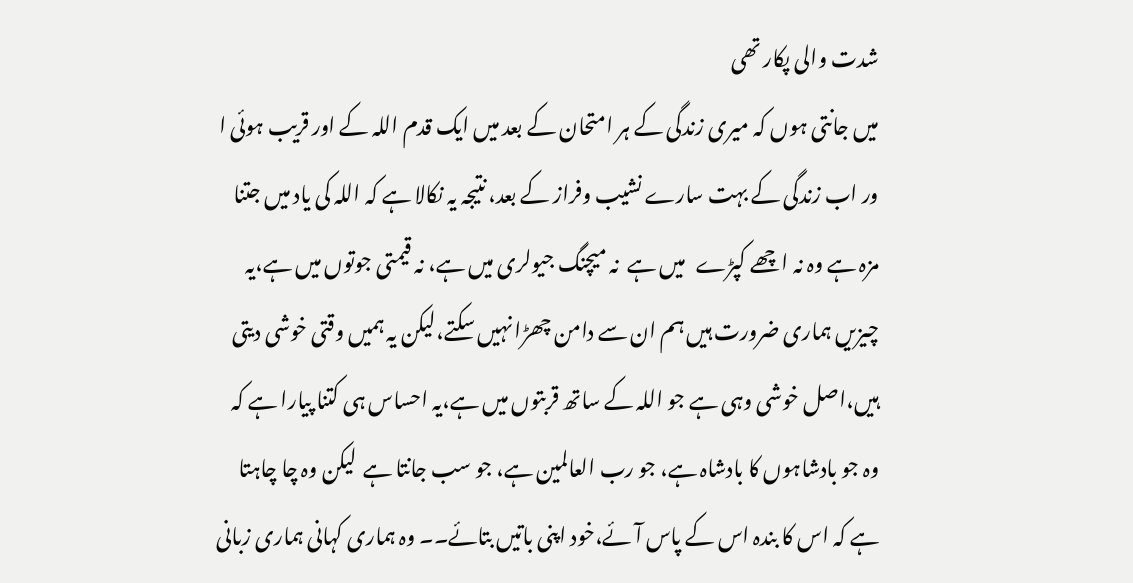شدت والی پکار تھی
میں جانتی ہوں کہ میری زندگی کے ہر امتحان کے بعد میں ایک قدم اللہ کے اور قریب ہوئی ا ور اب زندگی کے بہت سارے نشیب وفراز کے بعد، نتیجہ یہ نکالا ہے کہ اللہ کی یاد میں جتنا مزہ ہے وہ نہ اچھے کپڑے   میں ہے  نہ میچنگ جیولری میں ہے، نہ قیمتی جوتوں میں ہے،یہ چیزیں ہماری ضرورت ہیں ہم ان سے دامن چھڑا نہیں سکتے،لیکن یہ ہمیں وقتی خوشی دیتی ہیں،اصل خوشی وہی ہے جو اللہ کے ساتھ قربتوں میں ہے،یہ احساس ہی کتنا پیارا ہے کہ وہ جو بادشاہوں کا بادشاہ ہے، جو رب العالمین ہے، جو سب جانتا ہے  لیکن وہ چا چاہتا ہے کہ اس کا بندہ اس کے پاس آئے،خود اپنی باتیں بتائے۔۔ وہ ہماری کہانی ہماری زبانی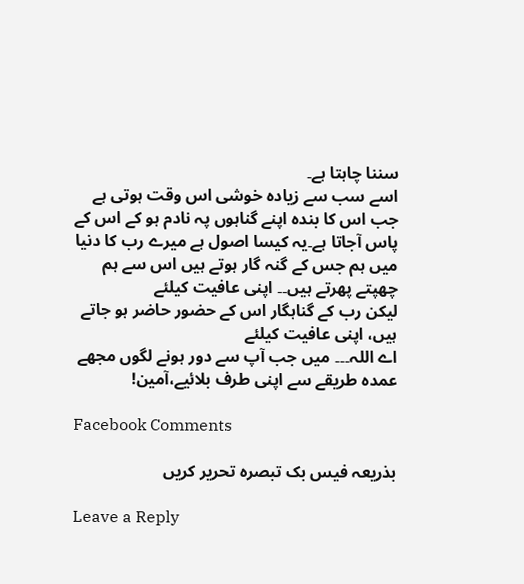سننا چاہتا ہے۔
اسے سب سے زیادہ خوشی اس وقت ہوتی ہے  جب اس کا بندہ اپنے گناہوں پہ نادم ہو کے اس کے پاس آجاتا ہے۔یہ کیسا اصول ہے میرے رب کا دنیا میں ہم جس کے گنہ گار ہوتے ہیں اس سے ہم چھپتے پھرتے ہیں۔۔ اپنی عافیت کیلئے
لیکن رب کے گناہگار اس کے حضور حاضر ہو جاتے ہیں، اپنی عافیت کیلئے
اے اللہ۔۔۔ میں جب آپ سے دور ہونے لگوں مجھے عمدہ طریقے سے اپنی طرف بلائیے،آمین!

Facebook Comments

بذریعہ فیس بک تبصرہ تحریر کریں

Leave a Reply